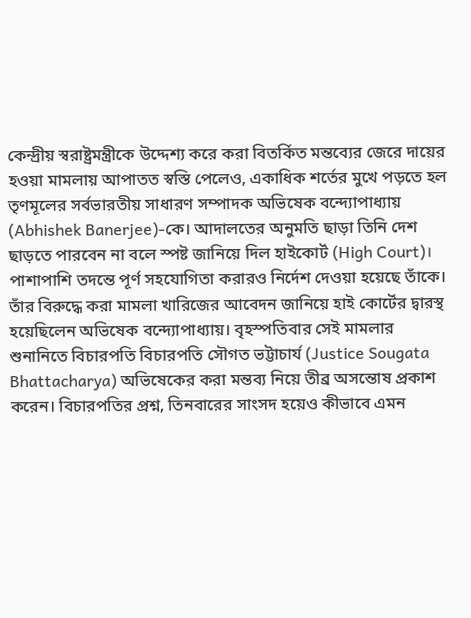কেন্দ্রীয় স্বরাষ্ট্রমন্ত্রীকে উদ্দেশ্য করে করা বিতর্কিত মন্তব্যের জেরে দায়ের হওয়া মামলায় আপাতত স্বস্তি পেলেও, একাধিক শর্তের মুখে পড়তে হল তৃণমূলের সর্বভারতীয় সাধারণ সম্পাদক অভিষেক বন্দ্যোপাধ্যায় (Abhishek Banerjee)-কে। আদালতের অনুমতি ছাড়া তিনি দেশ ছাড়তে পারবেন না বলে স্পষ্ট জানিয়ে দিল হাইকোর্ট (High Court)। পাশাপাশি তদন্তে পূর্ণ সহযোগিতা করারও নির্দেশ দেওয়া হয়েছে তাঁকে।
তাঁর বিরুদ্ধে করা মামলা খারিজের আবেদন জানিয়ে হাই কোর্টের দ্বারস্থ হয়েছিলেন অভিষেক বন্দ্যোপাধ্যায়। বৃহস্পতিবার সেই মামলার শুনানিতে বিচারপতি বিচারপতি সৌগত ভট্টাচার্য (Justice Sougata Bhattacharya) অভিষেকের করা মন্তব্য নিয়ে তীব্র অসন্তোষ প্রকাশ করেন। বিচারপতির প্রশ্ন, তিনবারের সাংসদ হয়েও কীভাবে এমন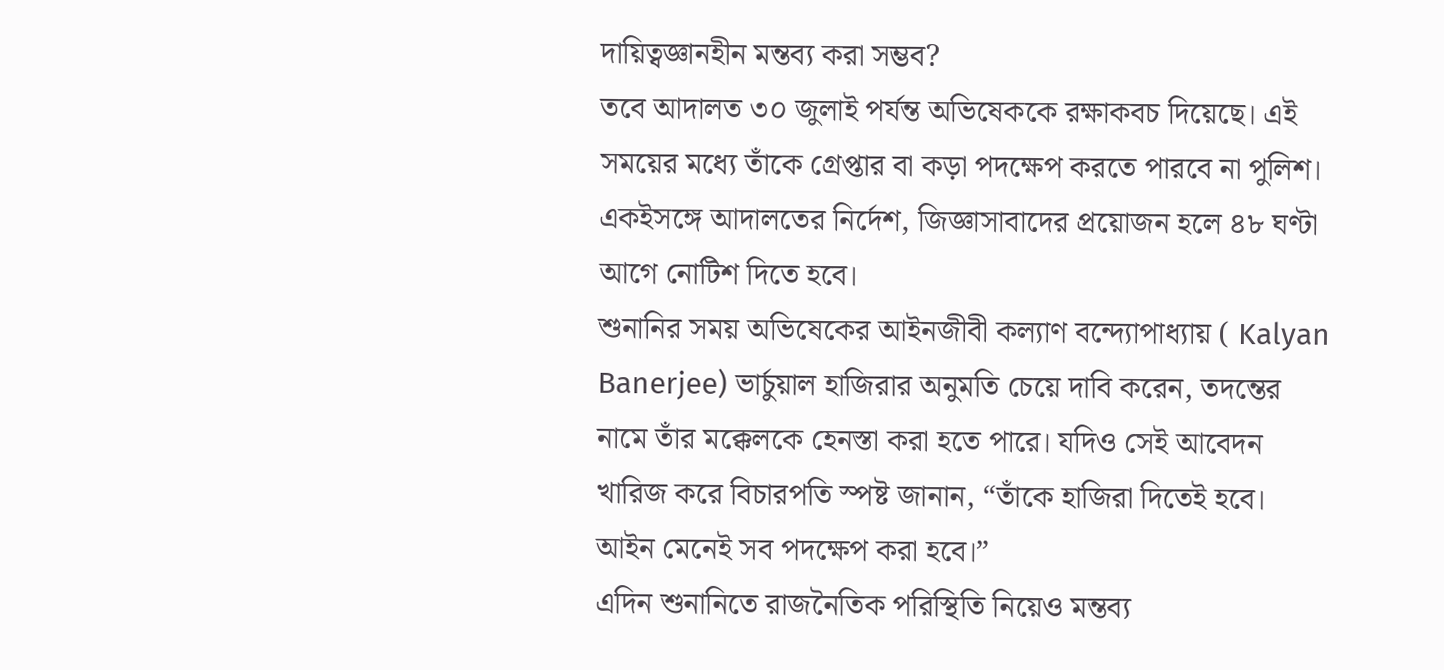দায়িত্বজ্ঞানহীন মন্তব্য করা সম্ভব?
তবে আদালত ৩০ জুলাই পর্যন্ত অভিষেককে রক্ষাকবচ দিয়েছে। এই সময়ের মধ্যে তাঁকে গ্রেপ্তার বা কড়া পদক্ষেপ করতে পারবে না পুলিশ। একইসঙ্গে আদালতের নির্দেশ, জিজ্ঞাসাবাদের প্রয়োজন হলে ৪৮ ঘণ্টা আগে নোটিশ দিতে হবে।
শুনানির সময় অভিষেকের আইনজীবী কল্যাণ বন্দ্যোপাধ্যায় ( Kalyan Banerjee) ভার্চুয়াল হাজিরার অনুমতি চেয়ে দাবি করেন, তদন্তের নামে তাঁর মক্কেলকে হেনস্তা করা হতে পারে। যদিও সেই আবেদন খারিজ করে বিচারপতি স্পষ্ট জানান, “তাঁকে হাজিরা দিতেই হবে। আইন মেনেই সব পদক্ষেপ করা হবে।”
এদিন শুনানিতে রাজনৈতিক পরিস্থিতি নিয়েও মন্তব্য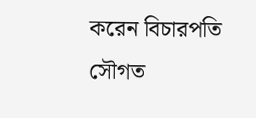করেন বিচারপতি সৌগত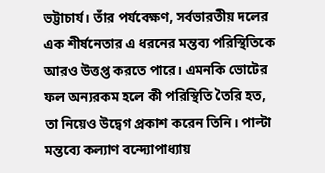ভট্টাচার্য। তাঁর পর্যবেক্ষণ, সর্বভারতীয় দলের এক শীর্ষনেতার এ ধরনের মন্তব্য পরিস্থিতিকে আরও উত্তপ্ত করতে পারে। এমনকি ভোটের ফল অন্যরকম হলে কী পরিস্থিতি তৈরি হত, তা নিয়েও উদ্বেগ প্রকাশ করেন তিনি। পাল্টা মন্তব্যে কল্যাণ বন্দ্যোপাধ্যায়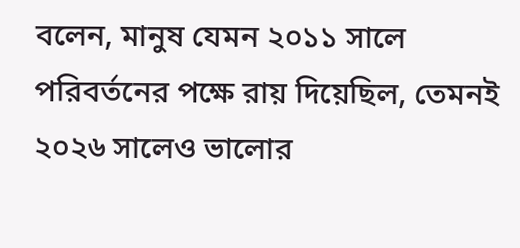বলেন, মানুষ যেমন ২০১১ সালে পরিবর্তনের পক্ষে রায় দিয়েছিল, তেমনই ২০২৬ সালেও ভালোর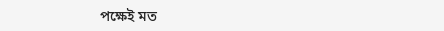পক্ষেই মত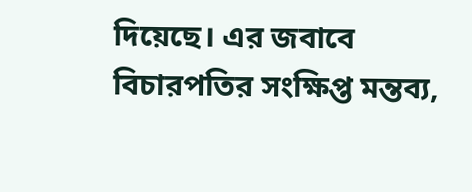দিয়েছে। এর জবাবে বিচারপতির সংক্ষিপ্ত মন্তব্য,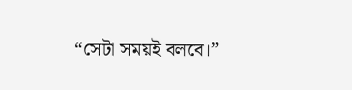“সেটা সময়ই বলবে।”